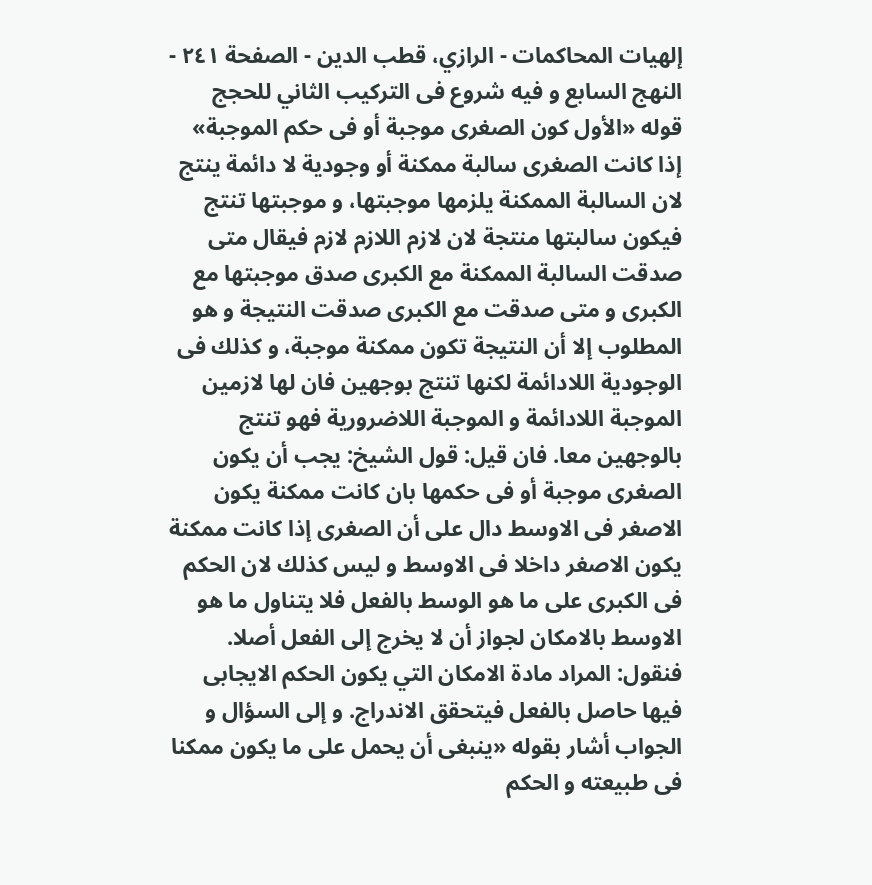إلهيات المحاكمات - الرازي، قطب الدين - الصفحة ٢٤١ - النهج السابع و فيه شروع فى التركيب الثاني للحجج
قوله «الأول كون الصغرى موجبة أو فى حكم الموجبة» إذا كانت الصغرى سالبة ممكنة أو وجودية لا دائمة ينتج لان السالبة الممكنة يلزمها موجبتها، و موجبتها تنتج فيكون سالبتها منتجة لان لازم اللازم لازم فيقال متى صدقت السالبة الممكنة مع الكبرى صدق موجبتها مع الكبرى و متى صدقت مع الكبرى صدقت النتيجة و هو المطلوب إلا أن النتيجة تكون ممكنة موجبة، و كذلك فى الوجودية اللادائمة لكنها تنتج بوجهين فان لها لازمين الموجبة اللادائمة و الموجبة اللاضرورية فهو تنتج بالوجهين معا. فان قيل: قول الشيخ: يجب أن يكون الصغرى موجبة أو فى حكمها بان كانت ممكنة يكون الاصغر فى الاوسط دال على أن الصغرى إذا كانت ممكنة يكون الاصغر داخلا فى الاوسط و ليس كذلك لان الحكم فى الكبرى على ما هو الوسط بالفعل فلا يتناول ما هو الاوسط بالامكان لجواز أن لا يخرج إلى الفعل أصلا. فنقول: المراد مادة الامكان التي يكون الحكم الايجابى فيها حاصل بالفعل فيتحقق الاندراج. و إلى السؤال و الجواب أشار بقوله «ينبغى أن يحمل على ما يكون ممكنا فى طبيعته و الحكم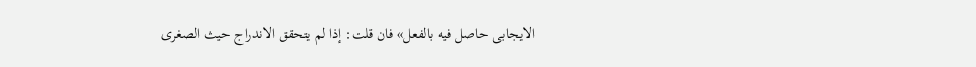الايجابى حاصل فيه بالفعل» فان قلت: إذا لم يتحقق الاندراج حيث الصغرى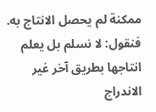ممكنة لم يحصل الانتاج به. فنقول: لا نسلم بل يعلم انتاجها بطريق آخر غير الاندراج